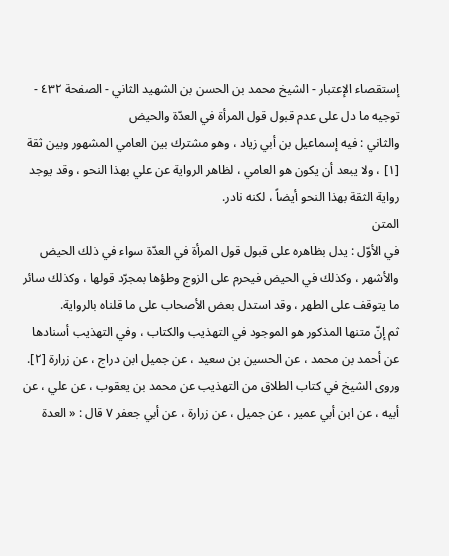إستقصاء الإعتبار - الشيخ محمد بن الحسن بن الشهيد الثاني - الصفحة ٤٣٢ - توجيه ما دل على عدم قبول قول المرأة في العدّة والحيض
والثاني : فيه إسماعيل بن أبي زياد ، وهو مشترك بين العامي المشهور وبين ثقة [١] ، ولا يبعد أن يكون هو العامي ، لظاهر الرواية عن علي بهذا النحو ، وقد يوجد رواية الثقة بهذا النحو أيضاً ، لكنه نادر.
المتن
في الأوّل : يدل بظاهره على قبول قول المرأة في العدّة سواء في ذلك الحيض والأشهر ، وكذلك في الحيض فيحرم على الزوج وطؤها بمجرّد قولها ، وكذلك سائر ما يتوقف على الطهر ، وقد استدل بعض الأصحاب على ما قلناه بالرواية.
ثم إنّ متنها المذكور هو الموجود في التهذيب والكتاب ، وفي التهذيب أسنادها عن أحمد بن محمد ، عن الحسين بن سعيد ، عن جميل ابن دراج ، عن زرارة [٢].
وروى الشيخ في كتاب الطلاق من التهذيب عن محمد بن يعقوب ، عن علي ، عن أبيه ، عن ابن أبي عمير ، عن جميل ، عن زرارة ، عن أبي جعفر ٧ قال : « العدة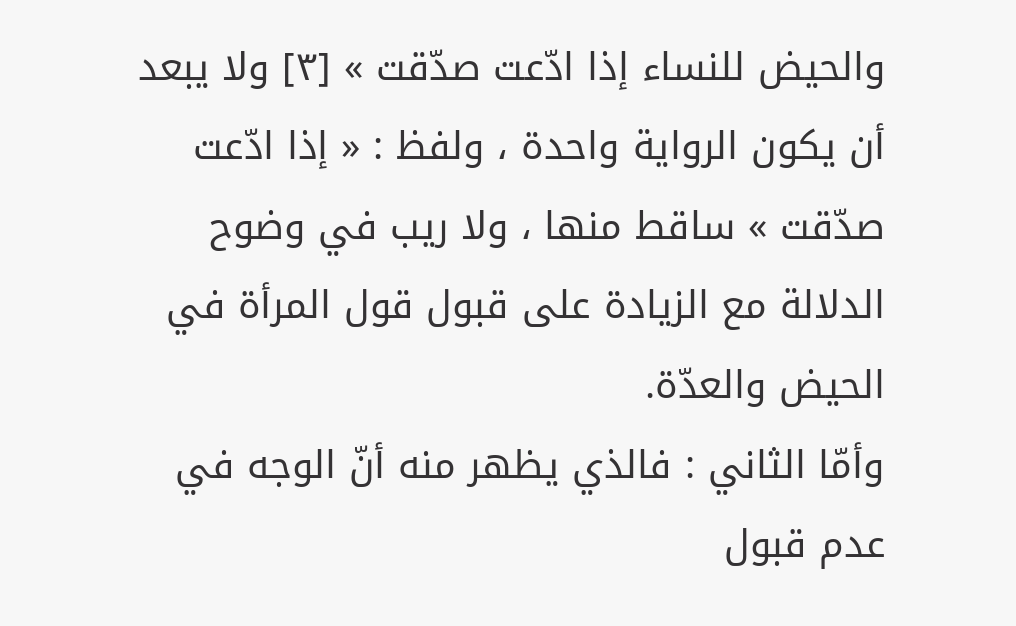والحيض للنساء إذا ادّعت صدّقت » [٣] ولا يبعد أن يكون الرواية واحدة ، ولفظ : « إذا ادّعت صدّقت » ساقط منها ، ولا ريب في وضوح الدلالة مع الزيادة على قبول قول المرأة في الحيض والعدّة.
وأمّا الثاني : فالذي يظهر منه أنّ الوجه في عدم قبول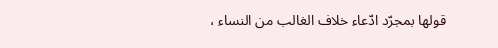قولها بمجرّد ادّعاء خلاف الغالب من النساء ،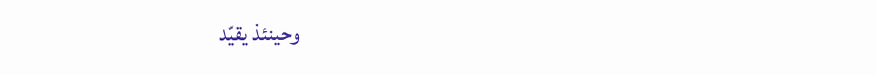وحينئذ يقيّد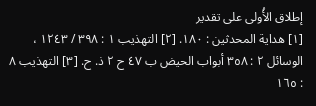إطلاق الأُولى على تقدير
[١] هداية المحدثين : ١٨٠. [٢] التهذيب ١ : ٣٩٨ / ١٢٤٣ ، الوسائل ٢ : ٣٥٨ أبواب الحيض ب ٤٧ ح ٢ ذ. ح. [٣] التهذيب ٨ : ١٦٥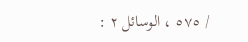/ ٥٧٥ ، الوسائل ٢ :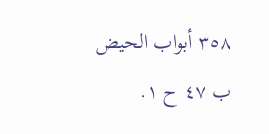٣٥٨ أبواب الحيض ب ٤٧ ح ١.